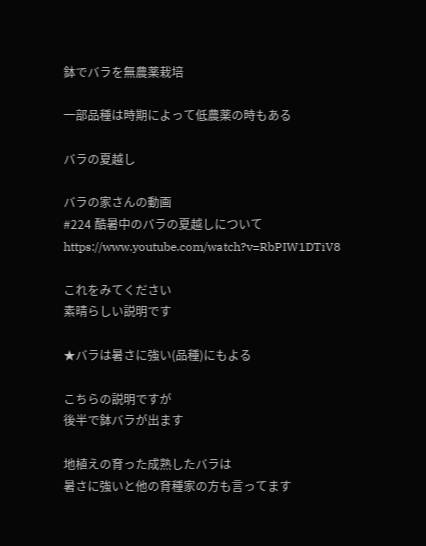鉢でバラを無農薬栽培

一部品種は時期によって低農薬の時もある

バラの夏越し

バラの家さんの動画
#224 酷暑中のバラの夏越しについて
https://www.youtube.com/watch?v=RbPIW1DTiV8

これをみてください
素晴らしい説明です

★バラは暑さに強い(品種)にもよる

こちらの説明ですが
後半で鉢バラが出ます

地植えの育った成熟したバラは
暑さに強いと他の育種家の方も言ってます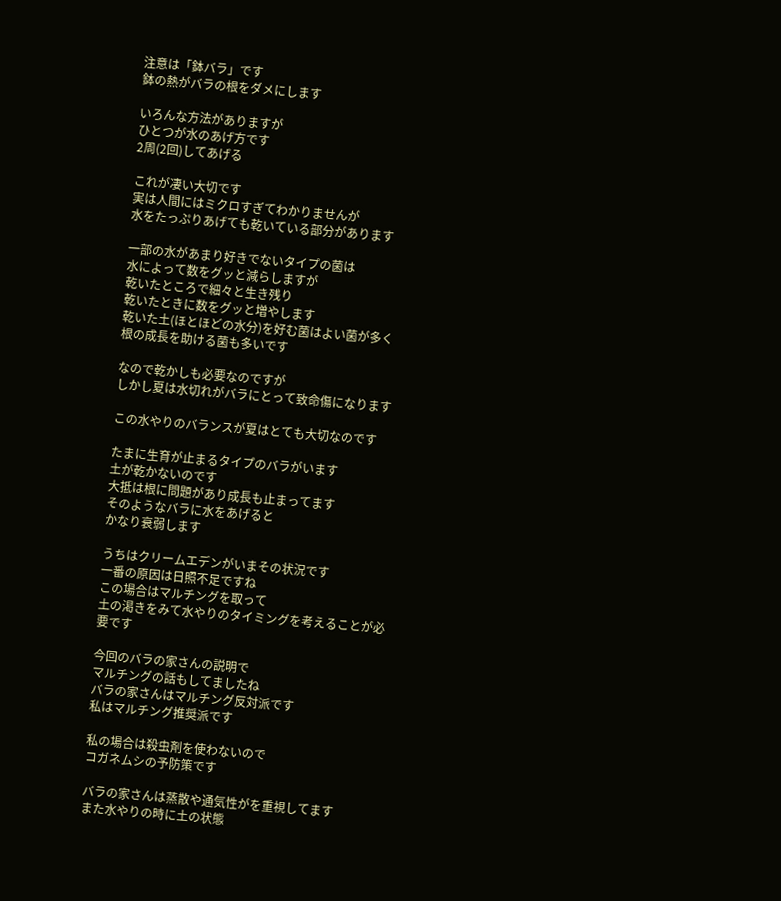注意は「鉢バラ」です
鉢の熱がバラの根をダメにします

いろんな方法がありますが
ひとつが水のあげ方です
2周(2回)してあげる

これが凄い大切です
実は人間にはミクロすぎてわかりませんが
水をたっぷりあげても乾いている部分があります

一部の水があまり好きでないタイプの菌は
水によって数をグッと減らしますが
乾いたところで細々と生き残り
乾いたときに数をグッと増やします
乾いた土(ほとほどの水分)を好む菌はよい菌が多く
根の成長を助ける菌も多いです

なので乾かしも必要なのですが
しかし夏は水切れがバラにとって致命傷になります

この水やりのバランスが夏はとても大切なのです

たまに生育が止まるタイプのバラがいます
土が乾かないのです
大抵は根に問題があり成長も止まってます
そのようなバラに水をあげると
かなり衰弱します

うちはクリームエデンがいまその状況です
一番の原因は日照不足ですね
この場合はマルチングを取って
土の渇きをみて水やりのタイミングを考えることが必要です

今回のバラの家さんの説明で
マルチングの話もしてましたね
バラの家さんはマルチング反対派です
私はマルチング推奨派です

私の場合は殺虫剤を使わないので
コガネムシの予防策です

バラの家さんは蒸散や通気性がを重視してます
また水やりの時に土の状態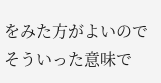をみた方がよいので
そういった意味で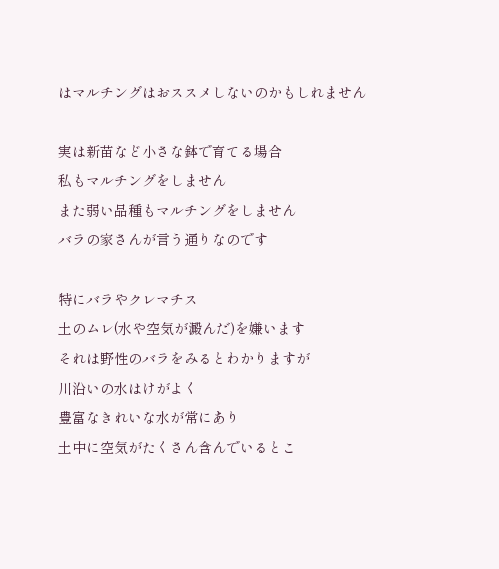はマルチングはおススメしないのかもしれません

実は新苗など小さな鉢で育てる場合
私もマルチングをしません
また弱い品種もマルチングをしません
バラの家さんが言う通りなのです

特にバラやクレマチス
土のムレ(水や空気が澱んだ)を嫌います
それは野性のバラをみるとわかりますが
川沿いの水はけがよく
豊富なきれいな水が常にあり
土中に空気がたくさん含んでいるとこ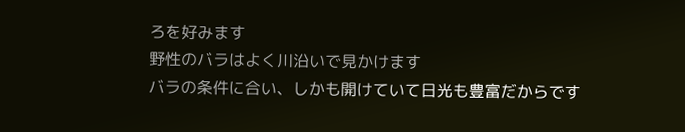ろを好みます
野性のバラはよく川沿いで見かけます
バラの条件に合い、しかも開けていて日光も豊富だからです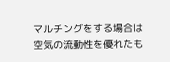マルチングをする場合は
空気の流動性を優れたも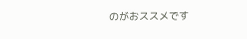のがおススメです